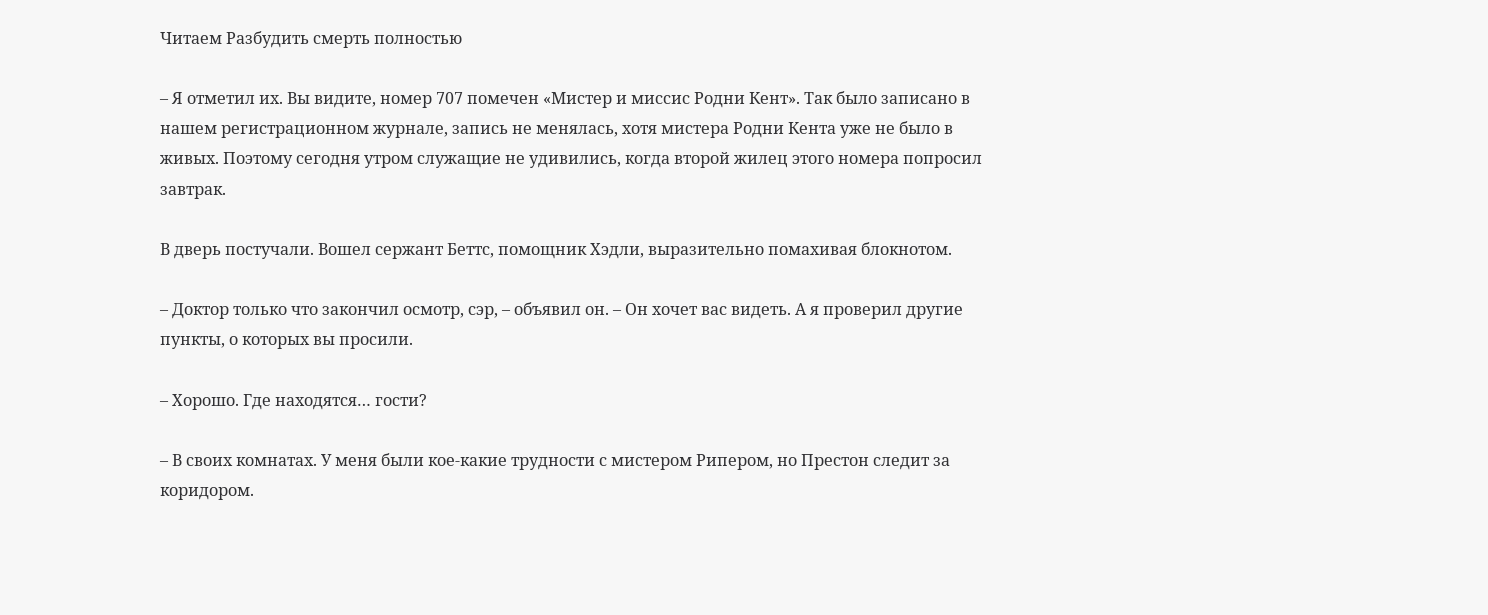Читаем Разбудить смерть полностью

– Я отметил их. Вы видите, номер 707 помечен «Мистер и миссис Родни Кент». Так было записано в нашем регистрационном журнале, запись не менялась, хотя мистера Родни Кента уже не было в живых. Поэтому сегодня утром служащие не удивились, когда второй жилец этого номера попросил завтрак.

В дверь постучали. Вошел сержант Беттс, помощник Хэдли, выразительно помахивая блокнотом.

– Доктор только что закончил осмотр, сэр, – объявил он. – Он хочет вас видеть. А я проверил другие пункты, о которых вы просили.

– Хорошо. Где находятся… гости?

– В своих комнатах. У меня были кое-какие трудности с мистером Рипером, но Престон следит за коридором.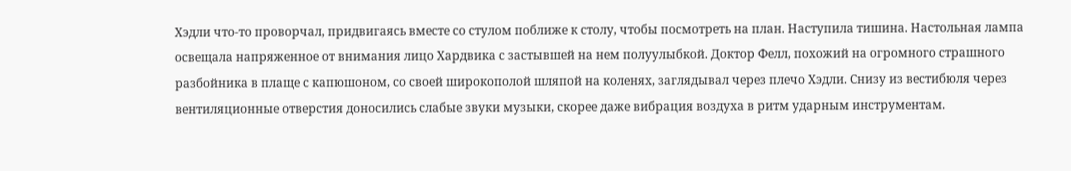Хэдли что-то проворчал, придвигаясь вместе со стулом поближе к столу, чтобы посмотреть на план. Наступила тишина. Настольная лампа освещала напряженное от внимания лицо Хардвика с застывшей на нем полуулыбкой. Доктор Фелл, похожий на огромного страшного разбойника в плаще с капюшоном, со своей широкополой шляпой на коленях, заглядывал через плечо Хэдли. Снизу из вестибюля через вентиляционные отверстия доносились слабые звуки музыки, скорее даже вибрация воздуха в ритм ударным инструментам.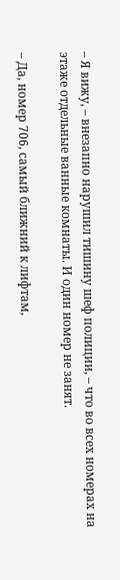– Я вижу, – внезапно нарушил тишину шеф полиции, – что во всех номерах на этаже отдельные ванные комнаты. И один номер не занят.

– Да, номер 706, самый ближний к лифтам,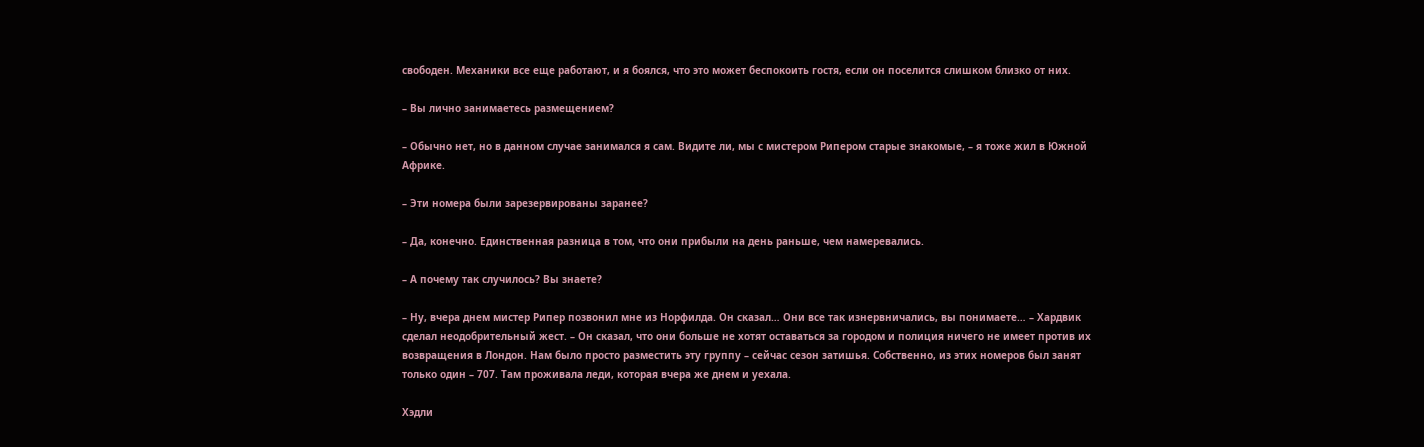свободен. Механики все еще работают, и я боялся, что это может беспокоить гостя, если он поселится слишком близко от них.

– Вы лично занимаетесь размещением?

– Обычно нет, но в данном случае занимался я сам. Видите ли, мы с мистером Рипером старые знакомые, – я тоже жил в Южной Африке.

– Эти номера были зарезервированы заранее?

– Да, конечно. Единственная разница в том, что они прибыли на день раньше, чем намеревались.

– А почему так случилось? Вы знаете?

– Ну, вчера днем мистер Рипер позвонил мне из Норфилда. Он сказал… Они все так изнервничались, вы понимаете… – Хардвик сделал неодобрительный жест. – Он сказал, что они больше не хотят оставаться за городом и полиция ничего не имеет против их возвращения в Лондон. Нам было просто разместить эту группу – сейчас сезон затишья. Собственно, из этих номеров был занят только один – 707. Там проживала леди, которая вчера же днем и уехала.

Хэдли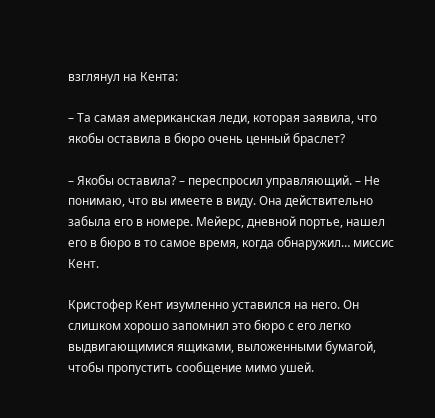взглянул на Кента:

– Та самая американская леди, которая заявила, что якобы оставила в бюро очень ценный браслет?

– Якобы оставила? – переспросил управляющий. – Не понимаю, что вы имеете в виду. Она действительно забыла его в номере. Мейерс, дневной портье, нашел его в бюро в то самое время, когда обнаружил… миссис Кент.

Кристофер Кент изумленно уставился на него. Он слишком хорошо запомнил это бюро с его легко выдвигающимися ящиками, выложенными бумагой, чтобы пропустить сообщение мимо ушей.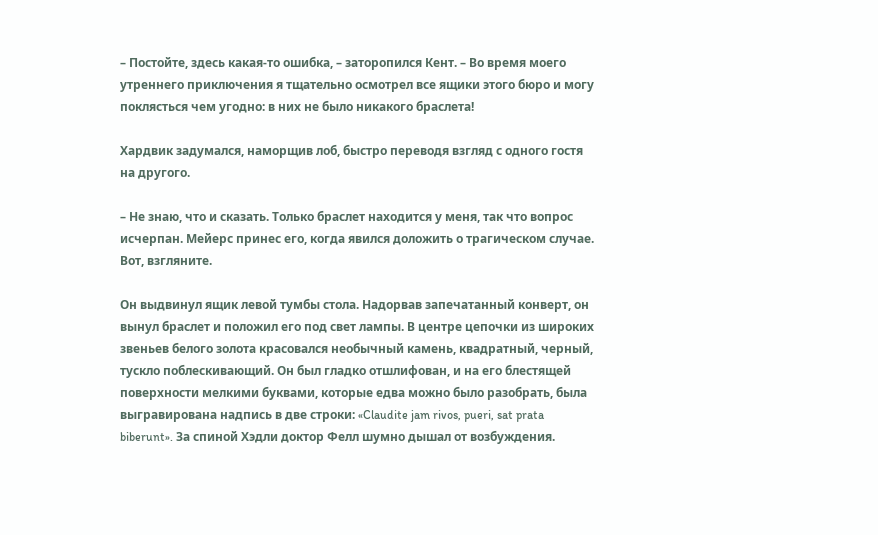– Постойте, здесь какая-то ошибка, – заторопился Кент. – Во время моего утреннего приключения я тщательно осмотрел все ящики этого бюро и могу поклясться чем угодно: в них не было никакого браслета!

Хардвик задумался, наморщив лоб, быстро переводя взгляд с одного гостя на другого.

– Не знаю, что и сказать. Только браслет находится у меня, так что вопрос исчерпан. Мейерс принес его, когда явился доложить о трагическом случае. Вот, взгляните.

Он выдвинул ящик левой тумбы стола. Надорвав запечатанный конверт, он вынул браслет и положил его под свет лампы. В центре цепочки из широких звеньев белого золота красовался необычный камень, квадратный, черный, тускло поблескивающий. Он был гладко отшлифован, и на его блестящей поверхности мелкими буквами, которые едва можно было разобрать, была выгравирована надпись в две строки: «Claudite jam rivos, pueri, sat prata biberunt». За спиной Хэдли доктор Фелл шумно дышал от возбуждения.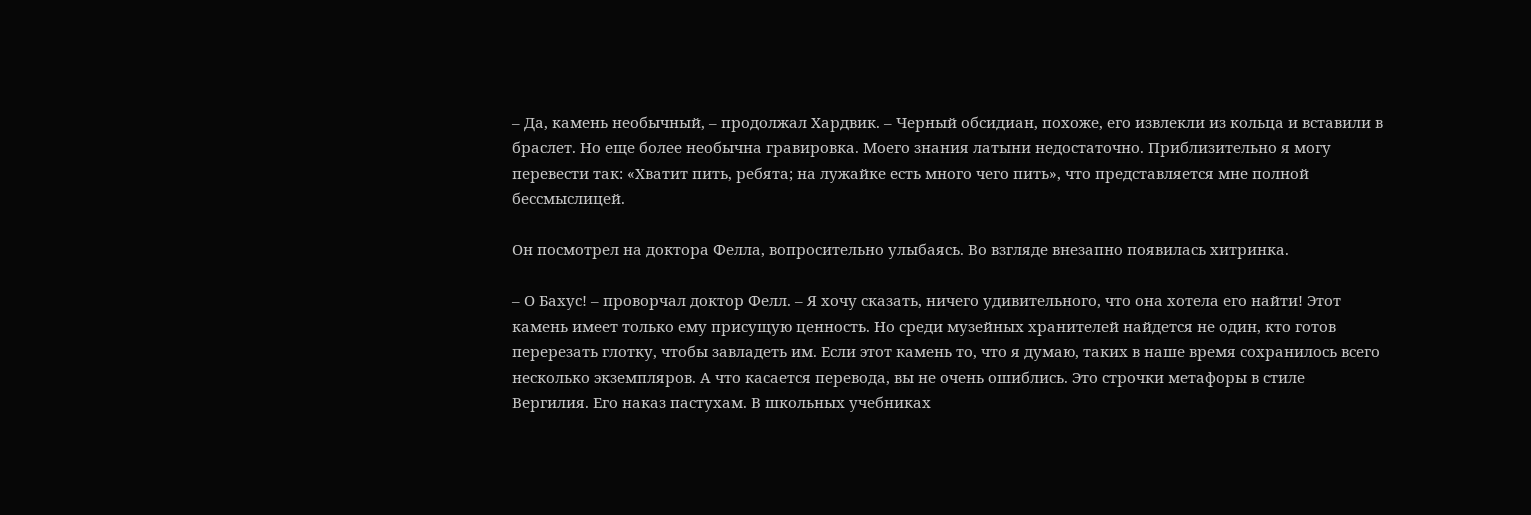– Да, камень необычный, – продолжал Хардвик. – Черный обсидиан, похоже, его извлекли из кольца и вставили в браслет. Но еще более необычна гравировка. Моего знания латыни недостаточно. Приблизительно я могу перевести так: «Хватит пить, ребята; на лужайке есть много чего пить», что представляется мне полной бессмыслицей.

Он посмотрел на доктора Фелла, вопросительно улыбаясь. Во взгляде внезапно появилась хитринка.

– О Бахус! – проворчал доктор Фелл. – Я хочу сказать, ничего удивительного, что она хотела его найти! Этот камень имеет только ему присущую ценность. Но среди музейных хранителей найдется не один, кто готов перерезать глотку, чтобы завладеть им. Если этот камень то, что я думаю, таких в наше время сохранилось всего несколько экземпляров. А что касается перевода, вы не очень ошиблись. Это строчки метафоры в стиле Вергилия. Его наказ пастухам. В школьных учебниках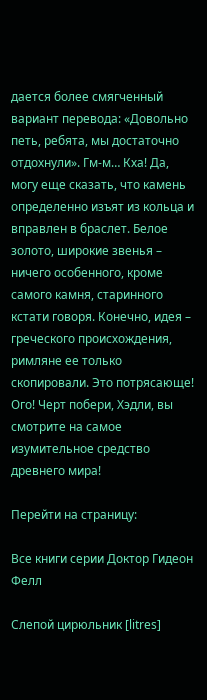дается более смягченный вариант перевода: «Довольно петь, ребята, мы достаточно отдохнули». Гм-м… Кха! Да, могу еще сказать, что камень определенно изъят из кольца и вправлен в браслет. Белое золото, широкие звенья – ничего особенного, кроме самого камня, старинного кстати говоря. Конечно, идея – греческого происхождения, римляне ее только скопировали. Это потрясающе! Ого! Черт побери, Хэдли, вы смотрите на самое изумительное средство древнего мира!

Перейти на страницу:

Все книги серии Доктор Гидеон Фелл

Слепой цирюльник [litres]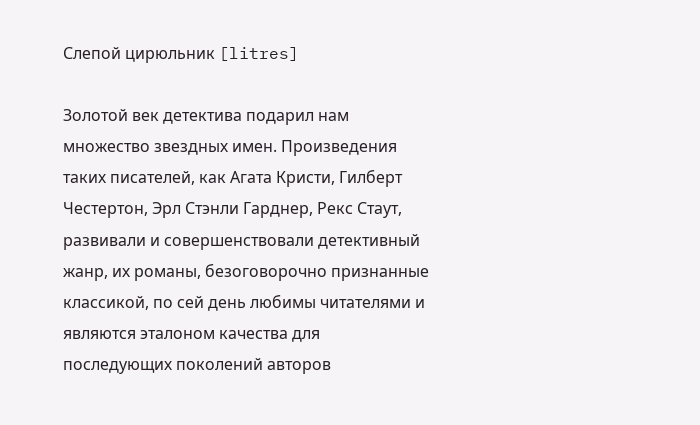Слепой цирюльник [litres]

Золотой век детектива подарил нам множество звездных имен. Произведения таких писателей, как Агата Кристи, Гилберт Честертон, Эрл Стэнли Гарднер, Рекс Стаут, развивали и совершенствовали детективный жанр, их романы, безоговорочно признанные классикой, по сей день любимы читателями и являются эталоном качества для последующих поколений авторов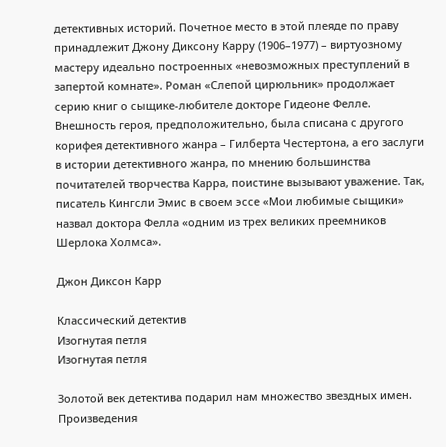детективных историй. Почетное место в этой плеяде по праву принадлежит Джону Диксону Карру (1906–1977) – виртуозному мастеру идеально построенных «невозможных преступлений в запертой комнате». Роман «Слепой цирюльник» продолжает серию книг о сыщике-любителе докторе Гидеоне Фелле. Внешность героя, предположительно, была списана с другого корифея детективного жанра – Гилберта Честертона, а его заслуги в истории детективного жанра, по мнению большинства почитателей творчества Карра, поистине вызывают уважение. Так, писатель Кингсли Эмис в своем эссе «Мои любимые сыщики» назвал доктора Фелла «одним из трех великих преемников Шерлока Холмса».

Джон Диксон Карр

Классический детектив
Изогнутая петля
Изогнутая петля

Золотой век детектива подарил нам множество звездных имен. Произведения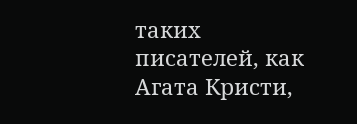таких писателей, как Агата Кристи,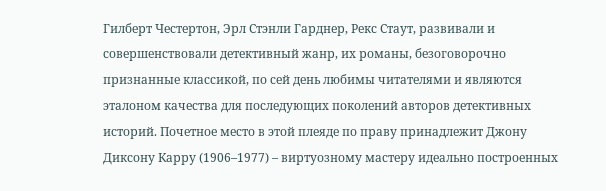Гилберт Честертон, Эрл Стэнли Гарднер, Рекс Стаут, развивали и совершенствовали детективный жанр, их романы, безоговорочно признанные классикой, по сей день любимы читателями и являются эталоном качества для последующих поколений авторов детективных историй. Почетное место в этой плеяде по праву принадлежит Джону Диксону Карру (1906–1977) – виртуозному мастеру идеально построенных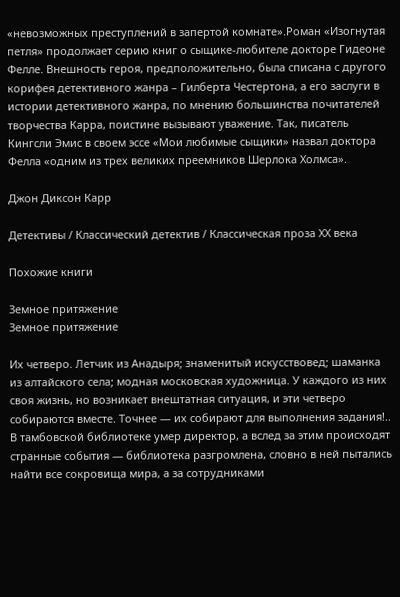«невозможных преступлений в запертой комнате».Роман «Изогнутая петля» продолжает серию книг о сыщике-любителе докторе Гидеоне Фелле. Внешность героя, предположительно, была списана с другого корифея детективного жанра – Гилберта Честертона, а его заслуги в истории детективного жанра, по мнению большинства почитателей творчества Карра, поистине вызывают уважение. Так, писатель Кингсли Эмис в своем эссе «Мои любимые сыщики» назвал доктора Фелла «одним из трех великих преемников Шерлока Холмса».

Джон Диксон Карр

Детективы / Классический детектив / Классическая проза ХX века

Похожие книги

Земное притяжение
Земное притяжение

Их четверо. Летчик из Анадыря; знаменитый искусствовед; шаманка из алтайского села; модная московская художница. У каждого из них своя жизнь, но возникает внештатная ситуация, и эти четверо собираются вместе. Точнее — их собирают для выполнения задания!.. В тамбовской библиотеке умер директор, а вслед за этим происходят странные события — библиотека разгромлена, словно в ней пытались найти все сокровища мира, а за сотрудниками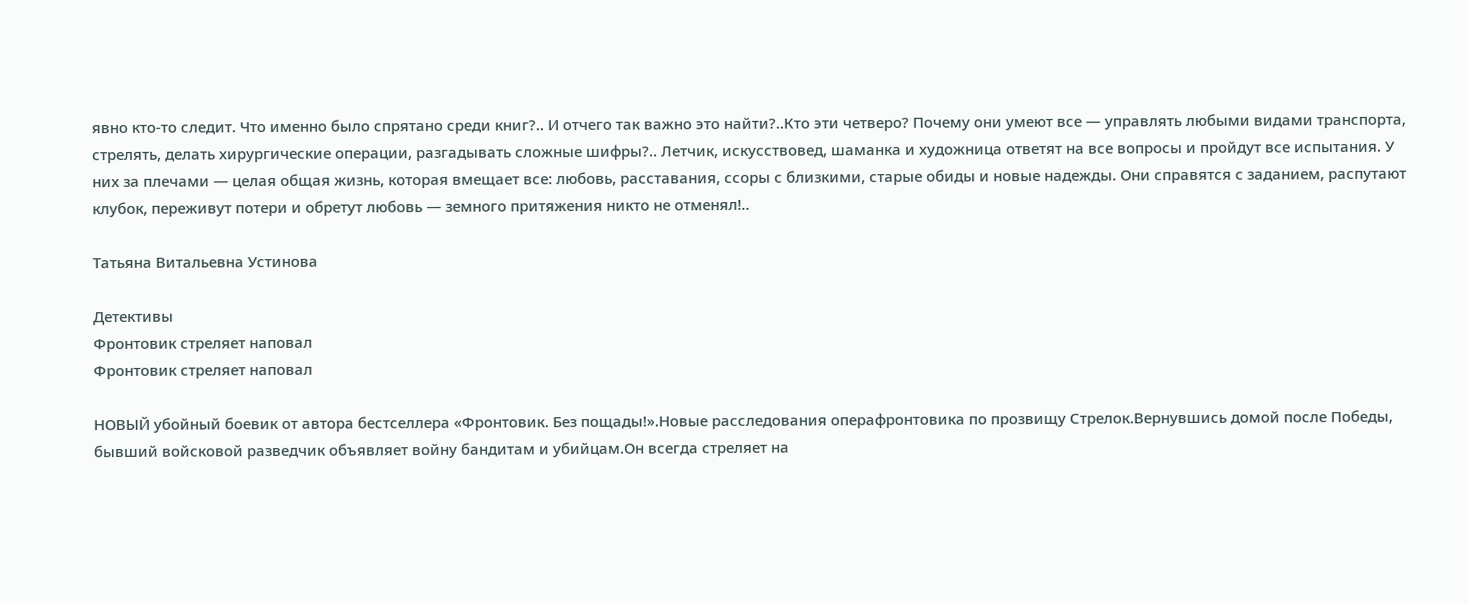явно кто-то следит. Что именно было спрятано среди книг?.. И отчего так важно это найти?..Кто эти четверо? Почему они умеют все — управлять любыми видами транспорта, стрелять, делать хирургические операции, разгадывать сложные шифры?.. Летчик, искусствовед, шаманка и художница ответят на все вопросы и пройдут все испытания. У них за плечами — целая общая жизнь, которая вмещает все: любовь, расставания, ссоры с близкими, старые обиды и новые надежды. Они справятся с заданием, распутают клубок, переживут потери и обретут любовь — земного притяжения никто не отменял!..

Татьяна Витальевна Устинова

Детективы
Фронтовик стреляет наповал
Фронтовик стреляет наповал

НОВЫЙ убойный боевик от автора бестселлера «Фронтовик. Без пощады!».Новые расследования операфронтовика по прозвищу Стрелок.Вернувшись домой после Победы, бывший войсковой разведчик объявляет войну бандитам и убийцам.Он всегда стреляет на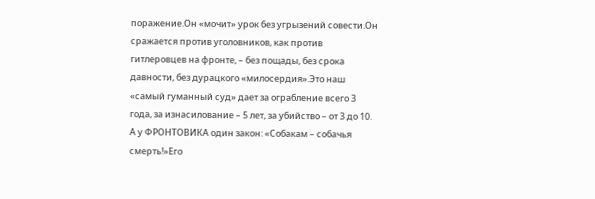поражение.Он «мочит» урок без угрызений совести.Он сражается против уголовников, как против гитлеровцев на фронте, – без пощады, без срока давности, без дурацкого «милосердия».Это наш «самый гуманный суд» дает за ограбление всего 3 года, за изнасилование – 5 лет, за убийство – от 3 до 10. А у ФРОНТОВИКА один закон: «Собакам – собачья смерть!»Его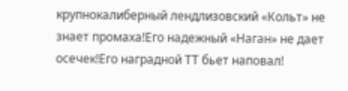крупнокалиберный лендлизовский «Кольт» не знает промаха!Его надежный «Наган» не дает осечек!Его наградной ТТ бьет наповал!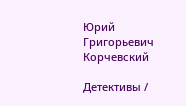Юрий Григорьевич Корчевский

Детективы /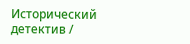Исторический детектив /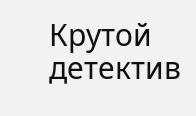Крутой детектив